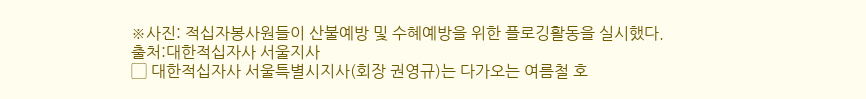※사진: 적십자봉사원들이 산불예방 및 수혜예방을 위한 플로깅활동을 실시했다. 출처:대한적십자사 서울지사
▢ 대한적십자사 서울특별시지사(회장 권영규)는 다가오는 여름철 호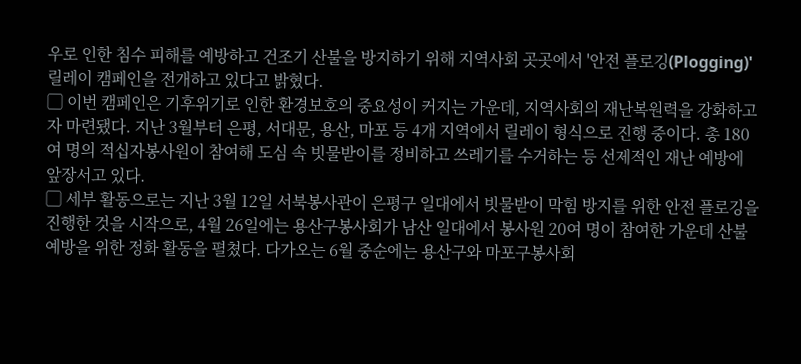우로 인한 침수 피해를 예방하고 건조기 산불을 방지하기 위해 지역사회 곳곳에서 '안전 플로깅(Plogging)' 릴레이 캠페인을 전개하고 있다고 밝혔다.
▢ 이번 캠페인은 기후위기로 인한 환경보호의 중요성이 커지는 가운데, 지역사회의 재난복원력을 강화하고자 마련됐다. 지난 3월부터 은평, 서대문, 용산, 마포 등 4개 지역에서 릴레이 형식으로 진행 중이다. 총 180여 명의 적십자봉사원이 참여해 도심 속 빗물받이를 정비하고 쓰레기를 수거하는 등 선제적인 재난 예방에 앞장서고 있다.
▢ 세부 활동으로는 지난 3월 12일 서북봉사관이 은평구 일대에서 빗물받이 막힘 방지를 위한 안전 플로깅을 진행한 것을 시작으로, 4월 26일에는 용산구봉사회가 남산 일대에서 봉사원 20여 명이 참여한 가운데 산불 예방을 위한 정화 활동을 펼쳤다. 다가오는 6월 중순에는 용산구와 마포구봉사회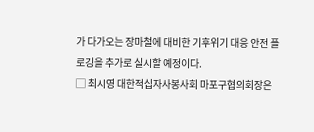가 다가오는 장마철에 대비한 기후위기 대응 안전 플로깅을 추가로 실시할 예정이다.
▢ 최시영 대한적십자사봉사회 마포구협의회장은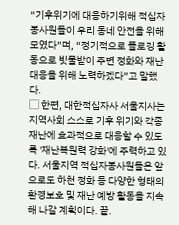“기후위기에 대응하기위해 적십자봉사원들이 우리 동네 안전을 위해 모였다”며, “정기적으로 플로깅 활동으로 빗물받이 주변 정화와 재난 대응을 위해 노력하겠다”고 말했다.
▢ 한편, 대한적십자사 서울지사는 지역사회 스스로 기후 위기와 각종 재난에 효과적으로 대응할 수 있도록 '재난복원력 강화'에 주력하고 있다. 서울지역 적십자봉사원들은 앞으로도 하천 정화 등 다양한 형태의 환경보호 및 재난 예방 활동을 지속해 나갈 계획이다. 끝.